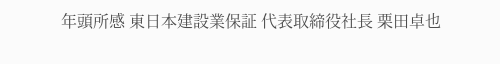年頭所感 東日本建設業保証 代表取締役社長 栗田卓也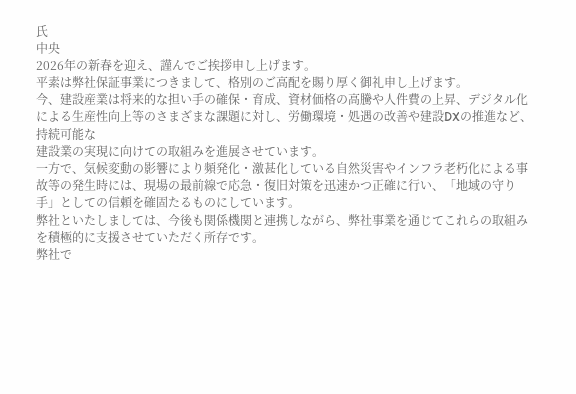氏
中央
2026年の新春を迎え、謹んでご挨拶申し上げます。
平素は弊社保証事業につきまして、格別のご高配を賜り厚く御礼申し上げます。
今、建設産業は将来的な担い手の確保・育成、資材価格の高騰や人件費の上昇、デジタル化による生産性向上等のさまざまな課題に対し、労働環境・処遇の改善や建設DXの推進など、持続可能な
建設業の実現に向けての取組みを進展させています。
一方で、気候変動の影響により頻発化・激甚化している自然災害やインフラ老朽化による事故等の発生時には、現場の最前線で応急・復旧対策を迅速かつ正確に行い、「地域の守り手」としての信頼を確固たるものにしています。
弊社といたしましては、今後も関係機関と連携しながら、弊社事業を通じてこれらの取組みを積極的に支援させていただく所存です。
弊社で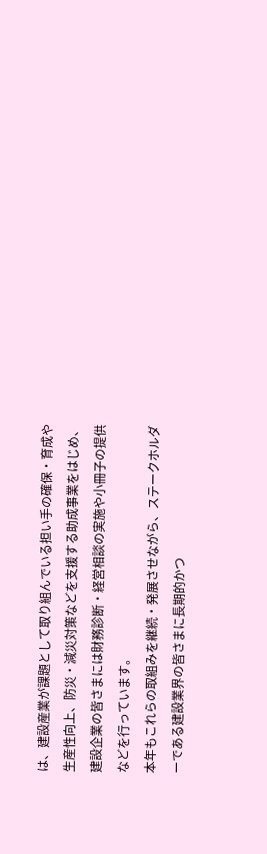は、建設産業が課題として取り組んでいる担い手の確保・育成や生産性向上、防災・減災対策などを支援する助成事業をはじめ、建設企業の皆さまには財務診断・経営相談の実施や小冊子の提供などを行っています。
本年もこれらの取組みを継続・発展させながら、ステークホルダーである建設業界の皆さまに長期的かつ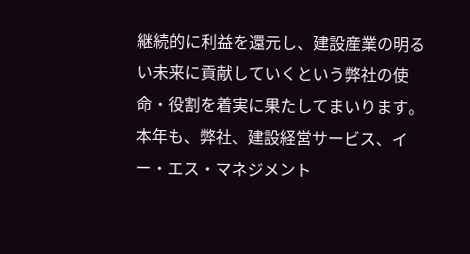継続的に利益を還元し、建設産業の明るい未来に貢献していくという弊社の使命・役割を着実に果たしてまいります。
本年も、弊社、建設経営サービス、イー・エス・マネジメント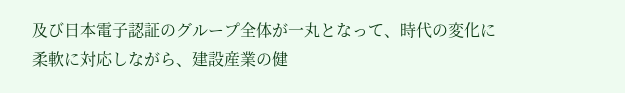及び日本電子認証のグループ全体が一丸となって、時代の変化に柔軟に対応しながら、建設産業の健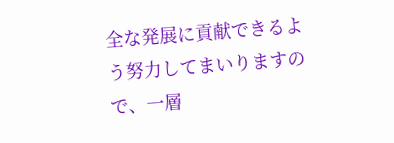全な発展に貢献できるよう努力してまいりますので、一層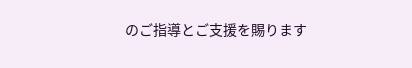のご指導とご支援を賜ります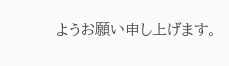ようお願い申し上げます。